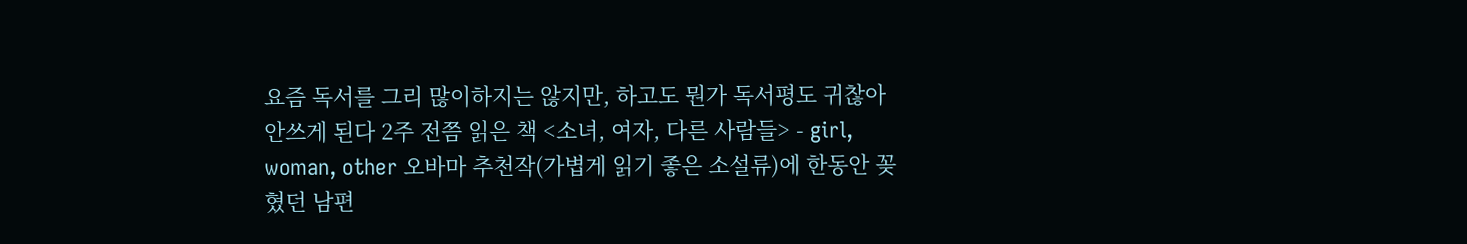요즘 독서를 그리 많이하지는 않지만, 하고도 뭔가 독서평도 귀찮아 안쓰게 된다 2주 전쯤 읽은 책 <소녀, 여자, 다른 사람들> - girl, woman, other 오바마 추천작(가볍게 읽기 좋은 소설류)에 한동안 꽂혔던 남편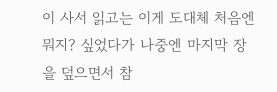이 사서 읽고는 이게 도대체 처음엔 뭐지? 싶었다가 나중엔 마지막 장을 덮으면서 참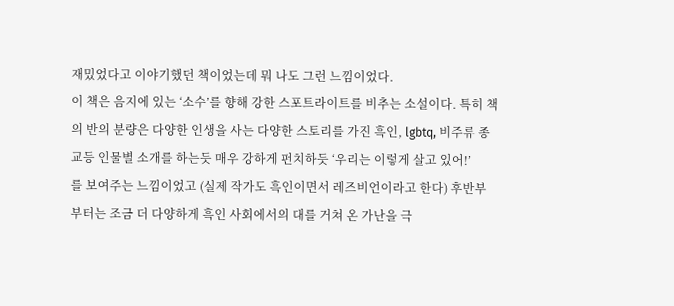재밌었다고 이야기했던 책이었는데 뭐 나도 그런 느낌이었다.
이 책은 음지에 있는 ‘소수’를 향해 강한 스포트라이트를 비추는 소설이다. 특히 책의 반의 분량은 다양한 인생을 사는 다양한 스토리를 가진 흑인, lgbtq, 비주류 종교등 인물별 소개를 하는듯 매우 강하게 펀치하듯 ‘우리는 이렇게 살고 있어!’
를 보여주는 느낌이었고 (실제 작가도 흑인이면서 레즈비언이라고 한다) 후반부 부터는 조금 더 다양하게 흑인 사회에서의 대를 거쳐 온 가난을 극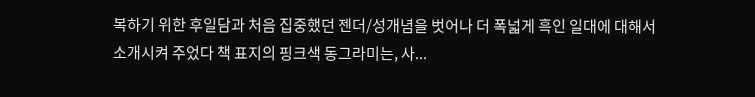복하기 위한 후일담과 처음 집중했던 젠더/성개념을 벗어나 더 폭넓게 흑인 일대에 대해서 소개시켜 주었다 책 표지의 핑크색 동그라미는, 사...